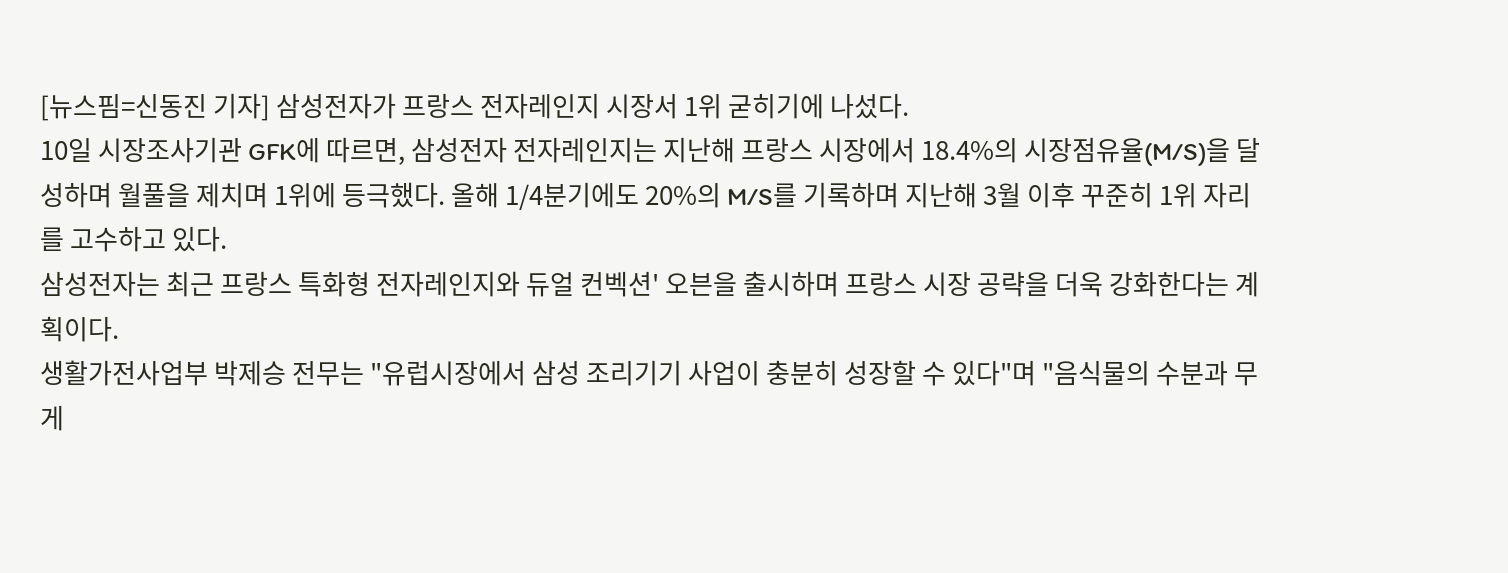[뉴스핌=신동진 기자] 삼성전자가 프랑스 전자레인지 시장서 1위 굳히기에 나섰다.
10일 시장조사기관 GFK에 따르면, 삼성전자 전자레인지는 지난해 프랑스 시장에서 18.4%의 시장점유율(M/S)을 달성하며 월풀을 제치며 1위에 등극했다. 올해 1/4분기에도 20%의 M/S를 기록하며 지난해 3월 이후 꾸준히 1위 자리를 고수하고 있다.
삼성전자는 최근 프랑스 특화형 전자레인지와 듀얼 컨벡션' 오븐을 출시하며 프랑스 시장 공략을 더욱 강화한다는 계획이다.
생활가전사업부 박제승 전무는 "유럽시장에서 삼성 조리기기 사업이 충분히 성장할 수 있다"며 "음식물의 수분과 무게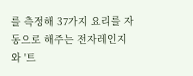를 측정해 37가지 요리를 자동으로 해주는 전자레인지와 '트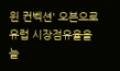윈 컨벡션' 오븐으로 유럽 시장점유율을 늘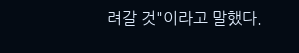려갈 것"이라고 말했다.